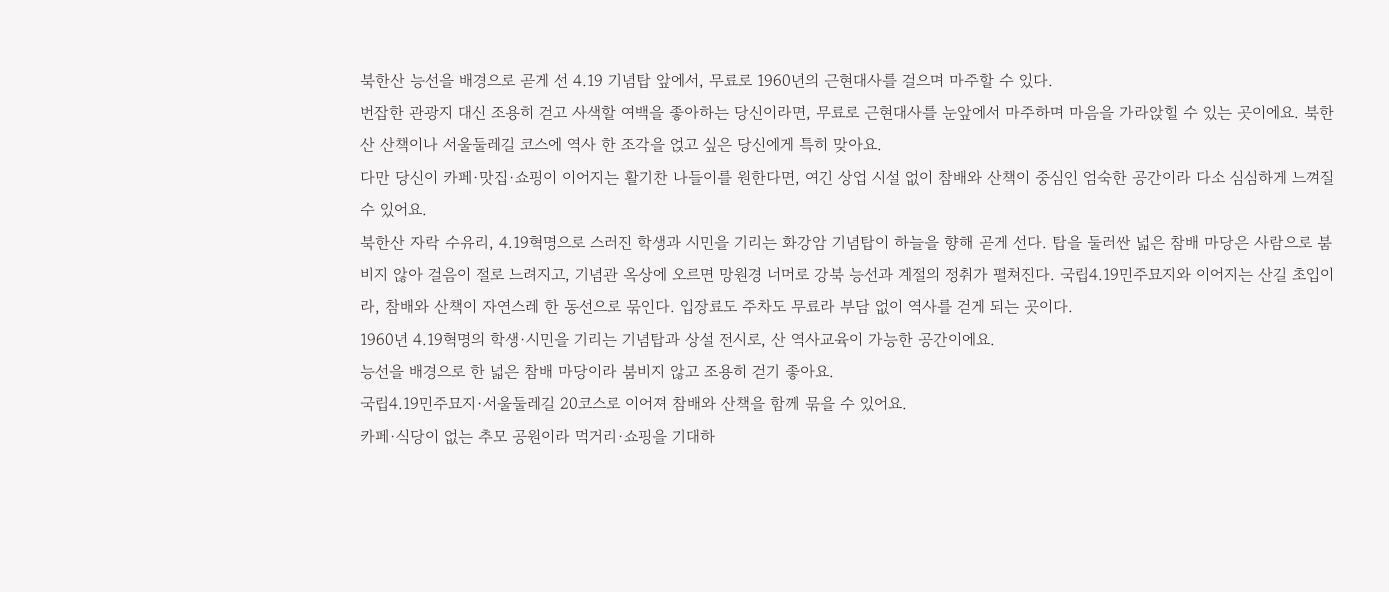북한산 능선을 배경으로 곧게 선 4.19 기념탑 앞에서, 무료로 1960년의 근현대사를 걸으며 마주할 수 있다.
번잡한 관광지 대신 조용히 걷고 사색할 여백을 좋아하는 당신이라면, 무료로 근현대사를 눈앞에서 마주하며 마음을 가라앉힐 수 있는 곳이에요. 북한산 산책이나 서울둘레길 코스에 역사 한 조각을 얹고 싶은 당신에게 특히 맞아요.
다만 당신이 카페·맛집·쇼핑이 이어지는 활기찬 나들이를 원한다면, 여긴 상업 시설 없이 참배와 산책이 중심인 엄숙한 공간이라 다소 심심하게 느껴질 수 있어요.
북한산 자락 수유리, 4.19혁명으로 스러진 학생과 시민을 기리는 화강암 기념탑이 하늘을 향해 곧게 선다. 탑을 둘러싼 넓은 참배 마당은 사람으로 붐비지 않아 걸음이 절로 느려지고, 기념관 옥상에 오르면 망원경 너머로 강북 능선과 계절의 정취가 펼쳐진다. 국립4.19민주묘지와 이어지는 산길 초입이라, 참배와 산책이 자연스레 한 동선으로 묶인다. 입장료도 주차도 무료라 부담 없이 역사를 걷게 되는 곳이다.
1960년 4.19혁명의 학생·시민을 기리는 기념탑과 상설 전시로, 산 역사교육이 가능한 공간이에요.
능선을 배경으로 한 넓은 참배 마당이라 붐비지 않고 조용히 걷기 좋아요.
국립4.19민주묘지·서울둘레길 20코스로 이어져 참배와 산책을 함께 묶을 수 있어요.
카페·식당이 없는 추모 공원이라 먹거리·쇼핑을 기대하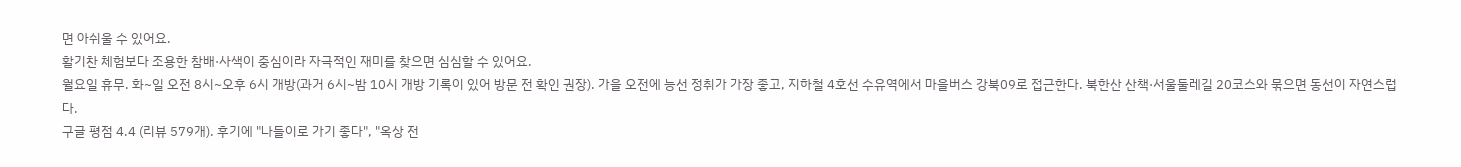면 아쉬울 수 있어요.
활기찬 체험보다 조용한 참배·사색이 중심이라 자극적인 재미를 찾으면 심심할 수 있어요.
월요일 휴무. 화~일 오전 8시~오후 6시 개방(과거 6시~밤 10시 개방 기록이 있어 방문 전 확인 권장). 가을 오전에 능선 정취가 가장 좋고, 지하철 4호선 수유역에서 마을버스 강북09로 접근한다. 북한산 산책·서울둘레길 20코스와 묶으면 동선이 자연스럽다.
구글 평점 4.4 (리뷰 579개). 후기에 "나들이로 가기 좋다", "옥상 전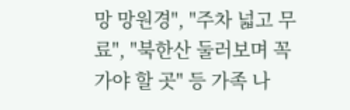망 망원경", "주차 넓고 무료", "북한산 둘러보며 꼭 가야 할 곳" 등 가족 나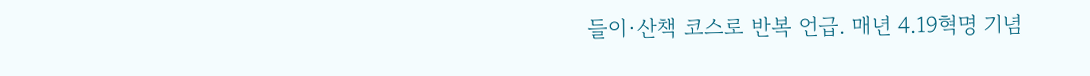들이·산책 코스로 반복 언급. 매년 4.19혁명 기념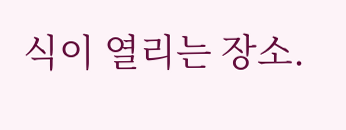식이 열리는 장소.